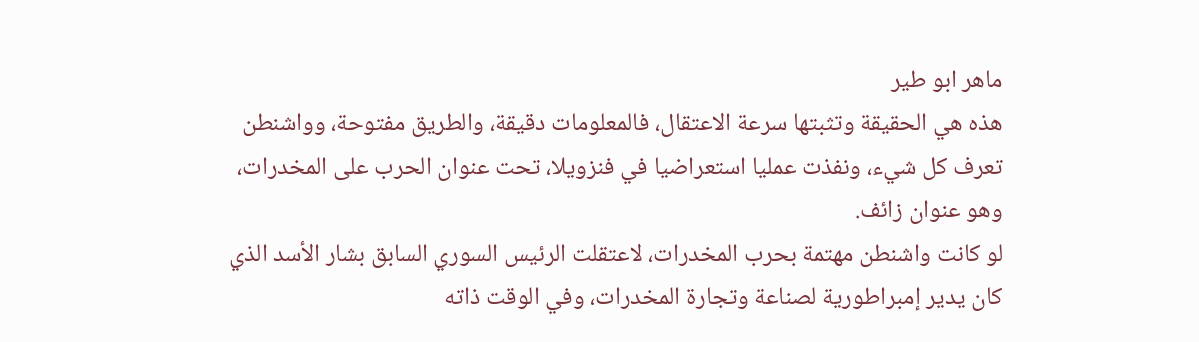ماهر ابو طير
هذه هي الحقيقة وتثبتها سرعة الاعتقال، فالمعلومات دقيقة، والطريق مفتوحة، وواشنطن تعرف كل شيء، ونفذت عمليا استعراضيا في فنزويلا، تحت عنوان الحرب على المخدرات، وهو عنوان زائف.
لو كانت واشنطن مهتمة بحرب المخدرات، لاعتقلت الرئيس السوري السابق بشار الأسد الذي كان يدير إمبراطورية لصناعة وتجارة المخدرات، وفي الوقت ذاته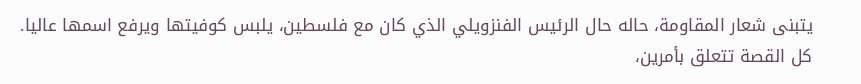يتبنى شعار المقاومة، حاله حال الرئيس الفنزويلي الذي كان مع فلسطين، يلبس كوفيتها ويرفع اسمها عاليا.
كل القصة تتعلق بأمرين،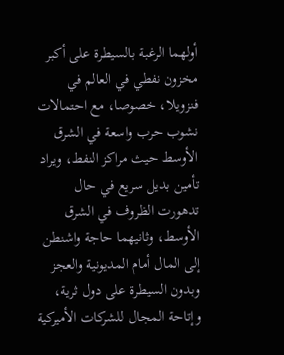أولهما الرغبة بالسيطرة على أكبر مخزون نفطي في العالم في فنزويلا، خصوصا، مع احتمالات نشوب حرب واسعة في الشرق الأوسط حيث مراكز النفط، ويراد تأمين بديل سريع في حال تدهورت الظروف في الشرق الأوسط، وثانيهما حاجة واشنطن إلى المال أمام المديونية والعجز وبدون السيطرة على دول ثرية، وإتاحة المجال للشركات الأميركية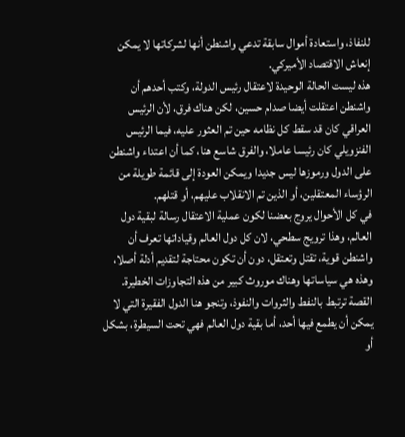للنفاذ، واستعادة أموال سابقة تدعي واشنطن أنها لشركاتها لا يمكن إنعاش الاقتصاد الأميركي.
هذه ليست الحالة الوحيدة لاعتقال رئيس الدولة، وكتب أحدهم أن واشنطن اعتقلت أيضا صدام حسين، لكن هناك فرق، لأن الرئيس العراقي كان قد سقط كل نظامه حين تم العثور عليه، فيما الرئيس الفنزويلي كان رئيسا عاملا، والفرق شاسع هنا، كما أن اعتداء واشنطن على الدول ورموزها ليس جديدا ويمكن العودة إلى قائمة طويلة من الرؤساء المعتقلين، أو الذين تم الانقلاب عليهم، أو قتلهم.
في كل الأحوال يروج بعضنا لكون عملية الاعتقال رسالة لبقية دول العالم، وهذا ترويج سطحي، لان كل دول العالم وقياداتها تعرف أن واشنطن قوية، تقتل وتعتقل، دون أن تكون محتاجة لتقديم أدلة أصلا، وهذه هي سياساتها وهناك موروث كبير من هذه التجاوزات الخطيرة.
القصة ترتبط بالنفط والثروات والنفوذ، وتنجو هنا الدول الفقيرة التي لا يمكن أن يطمع فيها أحد، أما بقية دول العالم فهي تحت السيطرة، بشكل أو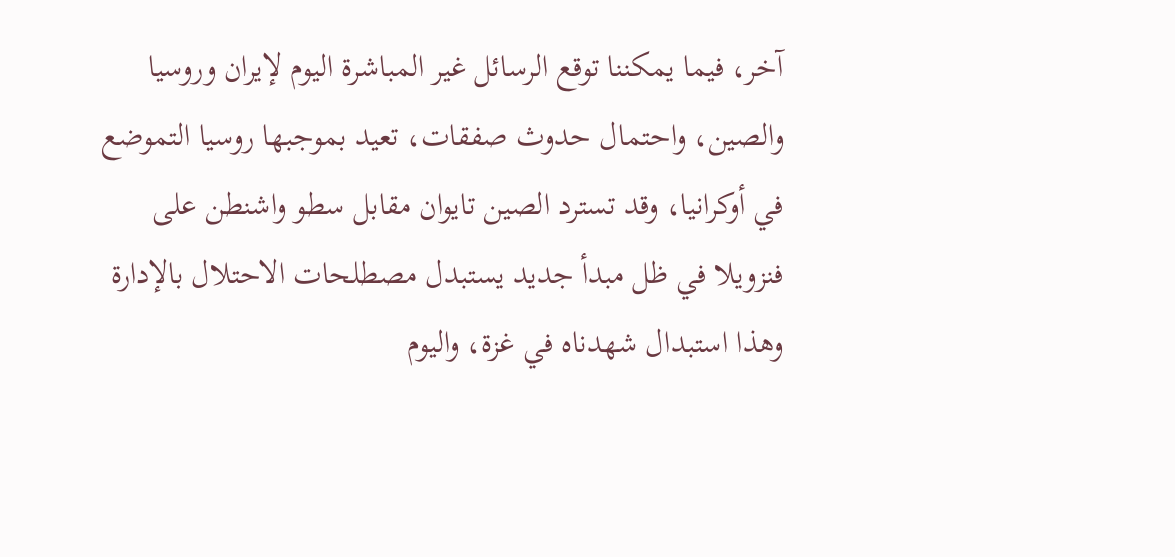آخر، فيما يمكننا توقع الرسائل غير المباشرة اليوم لإيران وروسيا والصين، واحتمال حدوث صفقات، تعيد بموجبها روسيا التموضع في أوكرانيا، وقد تسترد الصين تايوان مقابل سطو واشنطن على فنزويلا في ظل مبدأ جديد يستبدل مصطلحات الاحتلال بالإدارة وهذا استبدال شهدناه في غزة، واليوم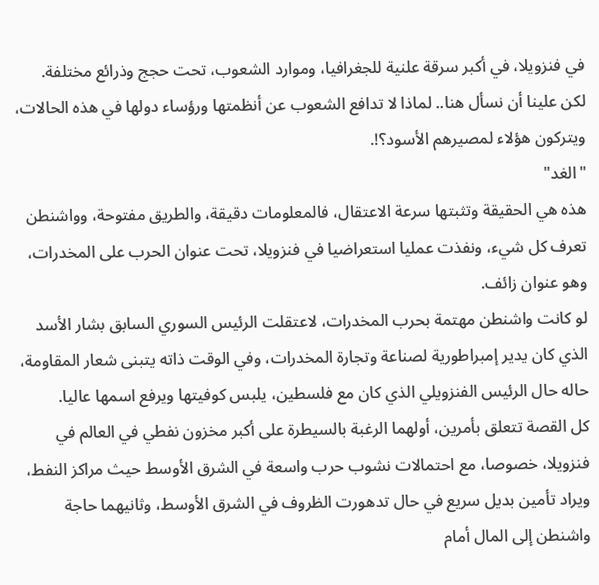في فنزويلا، في أكبر سرقة علنية للجغرافيا، وموارد الشعوب، تحت حجج وذرائع مختلفة.
لكن علينا أن نسأل هنا.. لماذا لا تدافع الشعوب عن أنظمتها ورؤساء دولها في هذه الحالات، ويتركون هؤلاء لمصيرهم الأسود؟!.
"الغد"
هذه هي الحقيقة وتثبتها سرعة الاعتقال، فالمعلومات دقيقة، والطريق مفتوحة، وواشنطن تعرف كل شيء، ونفذت عمليا استعراضيا في فنزويلا، تحت عنوان الحرب على المخدرات، وهو عنوان زائف.
لو كانت واشنطن مهتمة بحرب المخدرات، لاعتقلت الرئيس السوري السابق بشار الأسد الذي كان يدير إمبراطورية لصناعة وتجارة المخدرات، وفي الوقت ذاته يتبنى شعار المقاومة، حاله حال الرئيس الفنزويلي الذي كان مع فلسطين، يلبس كوفيتها ويرفع اسمها عاليا.
كل القصة تتعلق بأمرين، أولهما الرغبة بالسيطرة على أكبر مخزون نفطي في العالم في فنزويلا، خصوصا، مع احتمالات نشوب حرب واسعة في الشرق الأوسط حيث مراكز النفط، ويراد تأمين بديل سريع في حال تدهورت الظروف في الشرق الأوسط، وثانيهما حاجة واشنطن إلى المال أمام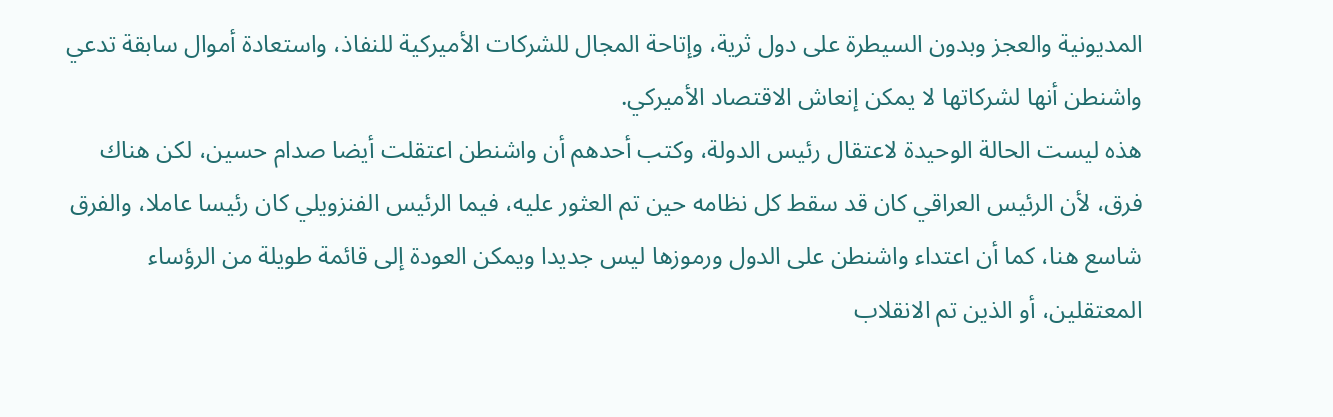المديونية والعجز وبدون السيطرة على دول ثرية، وإتاحة المجال للشركات الأميركية للنفاذ، واستعادة أموال سابقة تدعي واشنطن أنها لشركاتها لا يمكن إنعاش الاقتصاد الأميركي.
هذه ليست الحالة الوحيدة لاعتقال رئيس الدولة، وكتب أحدهم أن واشنطن اعتقلت أيضا صدام حسين، لكن هناك فرق، لأن الرئيس العراقي كان قد سقط كل نظامه حين تم العثور عليه، فيما الرئيس الفنزويلي كان رئيسا عاملا، والفرق شاسع هنا، كما أن اعتداء واشنطن على الدول ورموزها ليس جديدا ويمكن العودة إلى قائمة طويلة من الرؤساء المعتقلين، أو الذين تم الانقلاب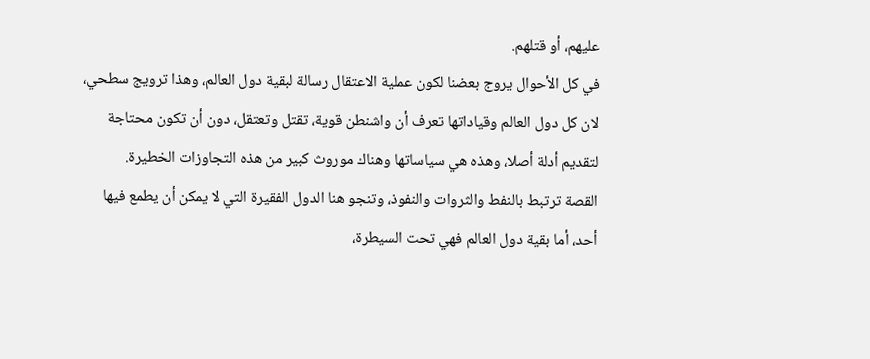عليهم، أو قتلهم.
في كل الأحوال يروج بعضنا لكون عملية الاعتقال رسالة لبقية دول العالم، وهذا ترويج سطحي، لان كل دول العالم وقياداتها تعرف أن واشنطن قوية، تقتل وتعتقل، دون أن تكون محتاجة لتقديم أدلة أصلا، وهذه هي سياساتها وهناك موروث كبير من هذه التجاوزات الخطيرة.
القصة ترتبط بالنفط والثروات والنفوذ، وتنجو هنا الدول الفقيرة التي لا يمكن أن يطمع فيها أحد، أما بقية دول العالم فهي تحت السيطرة،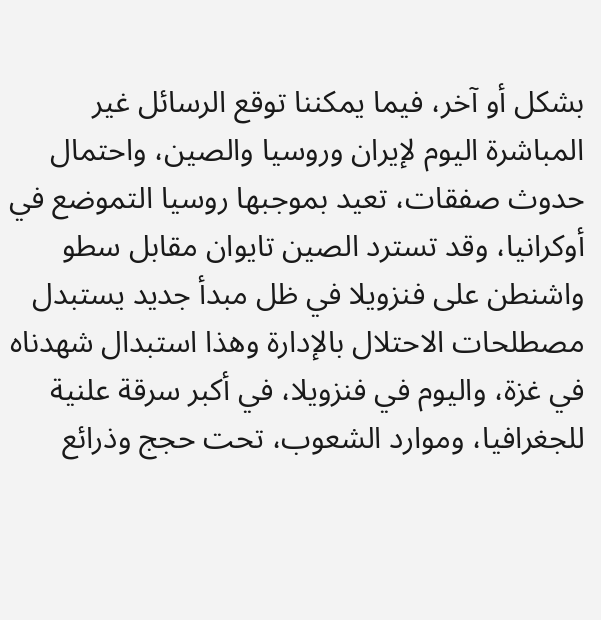بشكل أو آخر، فيما يمكننا توقع الرسائل غير المباشرة اليوم لإيران وروسيا والصين، واحتمال حدوث صفقات، تعيد بموجبها روسيا التموضع في أوكرانيا، وقد تسترد الصين تايوان مقابل سطو واشنطن على فنزويلا في ظل مبدأ جديد يستبدل مصطلحات الاحتلال بالإدارة وهذا استبدال شهدناه في غزة، واليوم في فنزويلا، في أكبر سرقة علنية للجغرافيا، وموارد الشعوب، تحت حجج وذرائع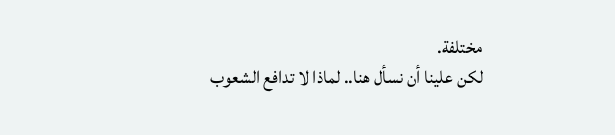مختلفة.
لكن علينا أن نسأل هنا.. لماذا لا تدافع الشعوب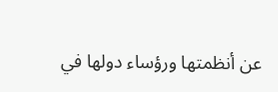عن أنظمتها ورؤساء دولها في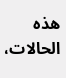هذه الحالات،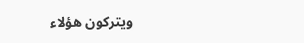ويتركون هؤلاء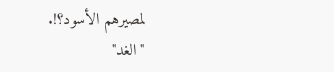لمصيرهم الأسود؟!.
"الغد"